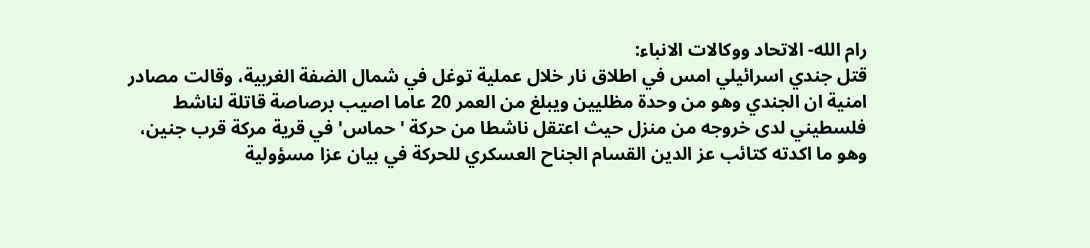رام الله- الاتحاد ووكالات الانباء:
قتل جندي اسرائيلي امس في اطلاق نار خلال عملية توغل في شمال الضفة الغربية، وقالت مصادر امنية ان الجندي وهو من وحدة مظليين ويبلغ من العمر 20 عاما اصيب برصاصة قاتلة لناشط فلسطيني لدى خروجه من منزل حيث اعتقل ناشطا من حركة 'حماس' في قرية مركة قرب جنين، وهو ما اكدته كتائب عز الدين القسام الجناح العسكري للحركة في بيان عزا مسؤولية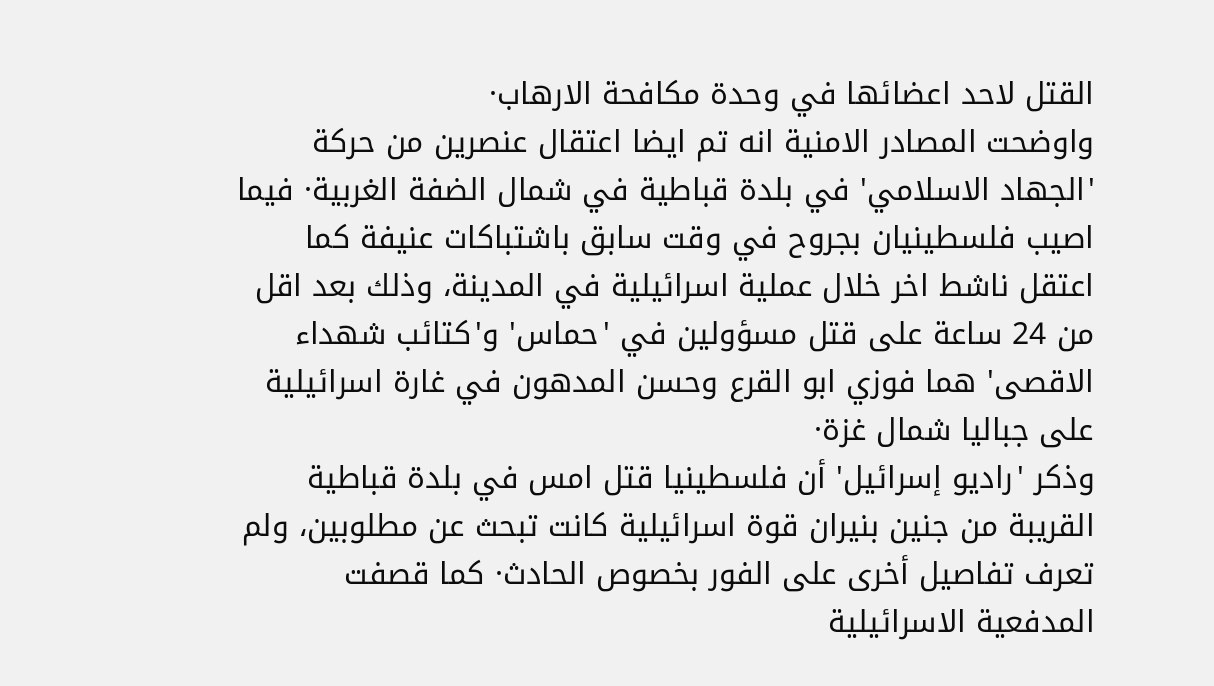القتل لاحد اعضائها في وحدة مكافحة الارهاب·
واوضحت المصادر الامنية انه تم ايضا اعتقال عنصرين من حركة 'الجهاد الاسلامي' في بلدة قباطية في شمال الضفة الغربية· فيما اصيب فلسطينيان بجروح في وقت سابق باشتباكات عنيفة كما اعتقل ناشط اخر خلال عملية اسرائيلية في المدينة، وذلك بعد اقل من 24 ساعة على قتل مسؤولين في 'حماس' و'كتائب شهداء الاقصى' هما فوزي ابو القرع وحسن المدهون في غارة اسرائيلية على جباليا شمال غزة·
وذكر 'راديو إسرائيل' أن فلسطينيا قتل امس في بلدة قباطية القريبة من جنين بنيران قوة اسرائيلية كانت تبحث عن مطلوبين، ولم تعرف تفاصيل أخرى على الفور بخصوص الحادث· كما قصفت المدفعية الاسرائيلية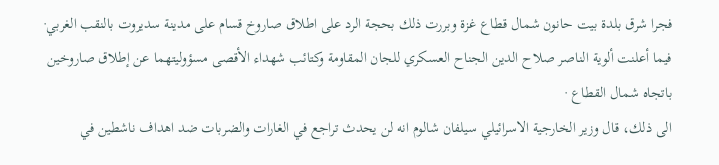فجرا شرق بلدة بيت حانون شمال قطاع غزة وبررت ذلك بحجة الرد على اطلاق صاروخ قسام على مدينة سديروت بالنقب الغربي· فيما أعلنت ألوية الناصر صلاح الدين الجناح العسكري للجان المقاومة وكتائب شهداء الأقصى مسؤوليتهما عن إطلاق صاروخين باتجاه شمال القطاع ·
الى ذلك، قال وزير الخارجية الاسرائيلي سيلفان شالوم انه لن يحدث تراجع في الغارات والضربات ضد اهداف ناشطين في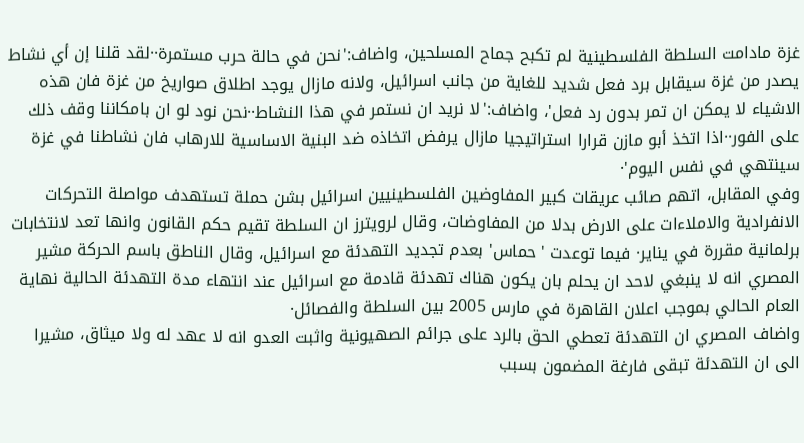غزة مادامت السلطة الفلسطينية لم تكبح جماح المسلحين، واضاف:'نحن في حالة حرب مستمرة··لقد قلنا إن أي نشاط يصدر من غزة سيقابل برد فعل شديد للغاية من جانب اسرائيل، ولانه مازال يوجد اطلاق صواريخ من غزة فان هذه الاشياء لا يمكن ان تمر بدون رد فعل'، واضاف:'لا نريد ان نستمر في هذا النشاط··نحن نود لو ان بامكاننا وقف ذلك على الفور··اذا اتخذ أبو مازن قرارا استراتيجيا مازال يرفض اتخاذه ضد البنية الاساسية للارهاب فان نشاطنا في غزة سينتهي في نفس اليوم'·
وفي المقابل، اتهم صائب عريقات كبير المفاوضين الفلسطينيين اسرائيل بشن حملة تستهدف مواصلة التحركات الانفرادية والاملاءات على الارض بدلا من المفاوضات، وقال لرويترز ان السلطة تقيم حكم القانون وانها تعد لانتخابات برلمانية مقررة في يناير· فيما توعدت 'حماس' بعدم تجديد التهدئة مع اسرائيل، وقال الناطق باسم الحركة مشير المصري انه لا ينبغي لاحد ان يحلم بان يكون هناك تهدئة قادمة مع اسرائيل عند انتهاء مدة التهدئة الحالية نهاية العام الحالي بموجب اعلان القاهرة في مارس 2005 بين السلطة والفصائل·
واضاف المصري ان التهدئة تعطي الحق بالرد على جرائم الصهيونية واثبت العدو انه لا عهد له ولا ميثاق، مشيرا الى ان التهدئة تبقى فارغة المضمون بسبب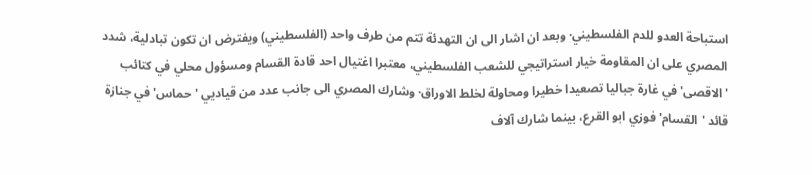استباحة العدو للدم الفلسطيني· وبعد ان اشار الى ان التهدئة تتم من طرف واحد (الفلسطيني) ويفترض ان تكون تبادلية، شدد المصري على ان المقاومة خيار استراتيجي للشعب الفلسطيني، معتبرا اغتيال احد قادة القسام ومسؤول محلي في كتائب 'الاقصى' في غارة جباليا تصعيدا خطيرا ومحاولة لخلط الاوراق· وشارك المصري الى جانب عدد من قياديي 'حماس' في جنازة قائد 'القسام' فوزي ابو القرع، بينما شارك آلاف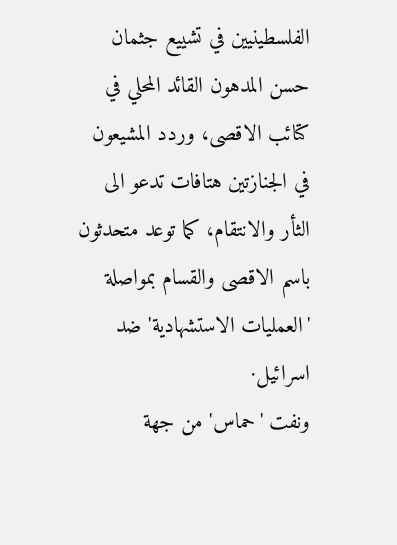الفلسطينيين في تشييع جثمان حسن المدهون القائد المحلي في كتائب الاقصى، وردد المشيعون في الجنازتين هتافات تدعو الى الثأر والانتقام، كما توعد متحدثون باسم الاقصى والقسام بمواصلة 'العمليات الاستشهادية' ضد اسرائيل·
ونفت 'حماس' من جهة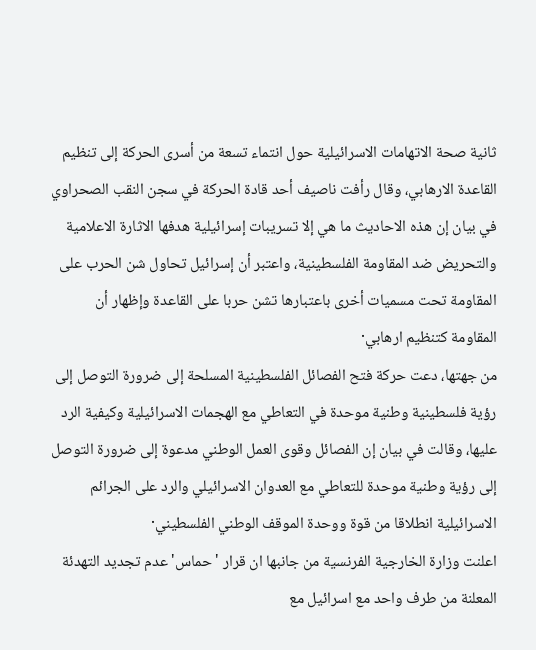ثانية صحة الاتهامات الاسرائيلية حول انتماء تسعة من أسرى الحركة إلى تنظيم القاعدة الارهابي، وقال رأفت ناصيف أحد قادة الحركة في سجن النقب الصحراوي في بيان إن هذه الاحاديث ما هي إلا تسريبات إسرائيلية هدفها الاثارة الاعلامية والتحريض ضد المقاومة الفلسطينية، واعتبر أن إسرائيل تحاول شن الحرب على المقاومة تحت مسميات أخرى باعتبارها تشن حربا على القاعدة وإظهار أن المقاومة كتنظيم ارهابي·
من جهتها، دعت حركة فتح الفصائل الفلسطينية المسلحة إلى ضرورة التوصل إلى رؤية فلسطينية وطنية موحدة في التعاطي مع الهجمات الاسرائيلية وكيفية الرد عليها، وقالت في بيان إن الفصائل وقوى العمل الوطني مدعوة إلى ضرورة التوصل إلى رؤية وطنية موحدة للتعاطي مع العدوان الاسرائيلي والرد على الجرائم الاسرائيلية انطلاقا من قوة ووحدة الموقف الوطني الفلسطيني·
اعلنت وزارة الخارجية الفرنسية من جانبها ان قرار 'حماس' عدم تجديد التهدئة المعلنة من طرف واحد مع اسرائيل مع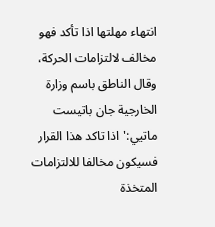انتهاء مهلتها اذا تأكد فهو مخالف لالتزامات الحركة، وقال الناطق باسم وزارة الخارجية جان باتيست ماتيي:'اذا تاكد هذا القرار فسيكون مخالفا للالتزامات المتخذة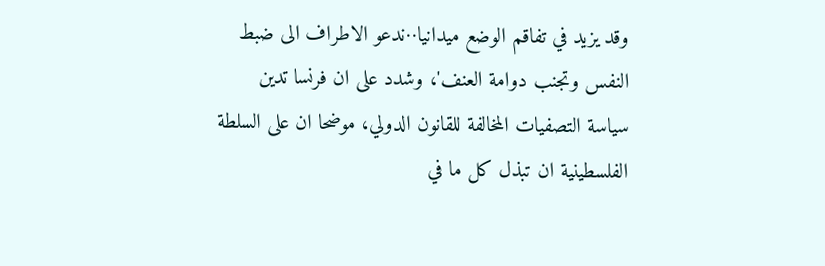وقد يزيد في تفاقم الوضع ميدانيا··ندعو الاطراف الى ضبط النفس وتجنب دوامة العنف'، وشدد على ان فرنسا تدين سياسة التصفيات المخالفة للقانون الدولي، موضحا ان على السلطة الفلسطينية ان تبذل كل ما في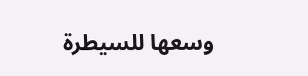وسعها للسيطرة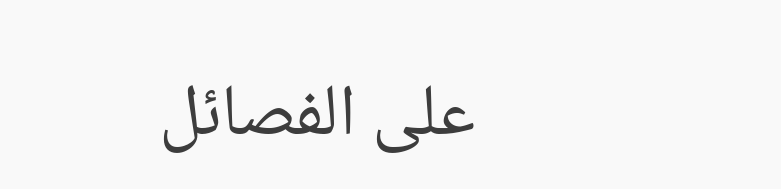على الفصائل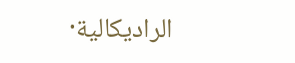الراديكالية·